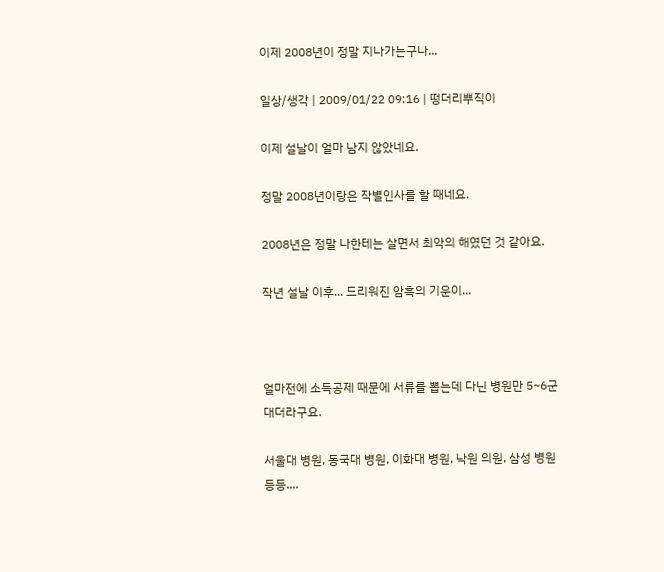이제 2008년이 정말 지나가는구나...

일상/생각 | 2009/01/22 09:16 | 떵더리뿌직이

이제 설날이 얼마 남지 않았네요.

정말 2008년이랑은 작별인사를 할 때네요.

2008년은 정말 나한테는 살면서 최악의 해였던 것 같아요.

작년 설날 이후... 드리워진 암흑의 기운이...



얼마전에 소득공제 때문에 서류를 뽑는데 다닌 병원만 5~6군대더라구요.

서울대 병원, 동국대 병원, 이화대 병원, 낙원 의원, 삼성 병원 등등....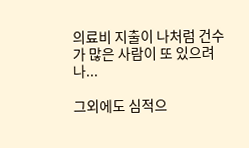의료비 지출이 나처럼 건수가 많은 사람이 또 있으려나...

그외에도 심적으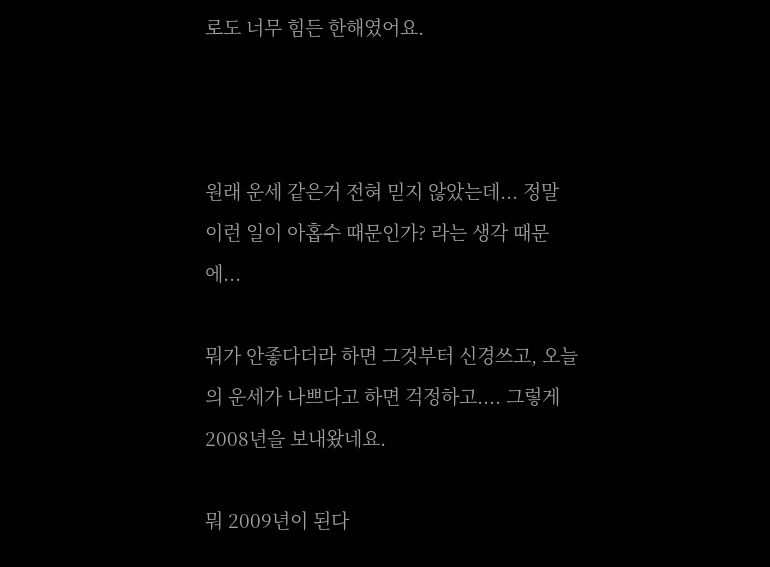로도 너무 힘든 한해였어요.



원래 운세 같은거 전혀 믿지 않았는데... 정말 이런 일이 아홉수 때문인가? 라는 생각 때문에...

뭐가 안좋다더라 하면 그것부터 신경쓰고, 오늘의 운세가 나쁘다고 하면 걱정하고.... 그렇게 2008년을 보내왔네요.

뭐 2009년이 된다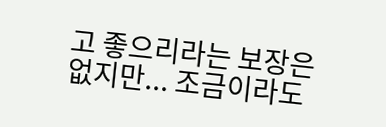고 좋으리라는 보장은 없지만... 조금이라도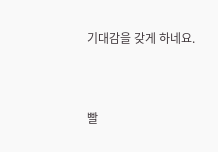기대감을 갖게 하네요.



빨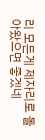리 모든게 제자리로 돌아왔으면 좋겠네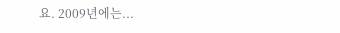요. 2009년에는...